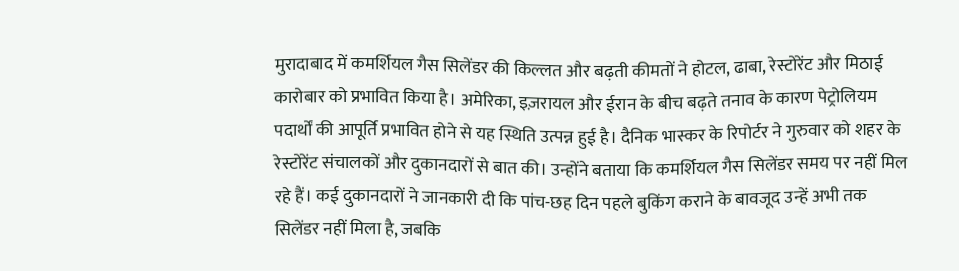मुरादाबाद में कमर्शियल गैस सिलेंडर की किल्लत और बढ़ती कीमतों ने होटल, ढाबा, रेस्टोरेंट और मिठाई कारोबार को प्रभावित किया है। अमेरिका, इज़रायल और ईरान के बीच बढ़ते तनाव के कारण पेट्रोलियम पदार्थों की आपूर्ति प्रभावित होने से यह स्थिति उत्पन्न हुई है। दैनिक भास्कर के रिपोर्टर ने गुरुवार को शहर के रेस्टोरेंट संचालकों और दुकानदारों से बात की। उन्होंने बताया कि कमर्शियल गैस सिलेंडर समय पर नहीं मिल रहे हैं। कई दुकानदारों ने जानकारी दी कि पांच-छह दिन पहले बुकिंग कराने के बावजूद उन्हें अभी तक सिलेंडर नहीं मिला है, जबकि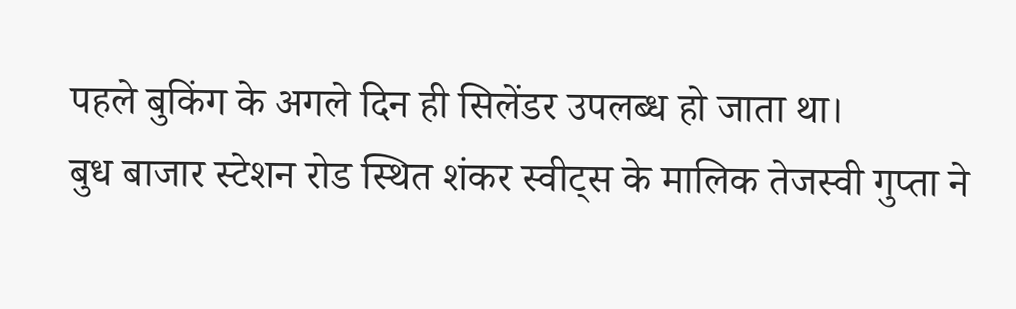पहले बुकिंग के अगले दिन ही सिलेंडर उपलब्ध हो जाता था।
बुध बाजार स्टेशन रोड स्थित शंकर स्वीट्स के मालिक तेजस्वी गुप्ता ने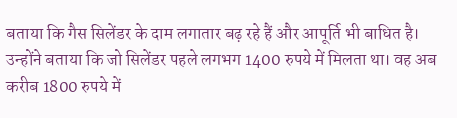बताया कि गैस सिलेंडर के दाम लगातार बढ़ रहे हैं और आपूर्ति भी बाधित है। उन्होंने बताया कि जो सिलेंडर पहले लगभग 1400 रुपये में मिलता था। वह अब करीब 1800 रुपये में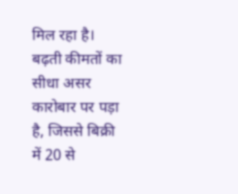मिल रहा है। बढ़ती कीमतों का सीधा असर कारोबार पर पड़ा है, जिससे बिक्री में 20 से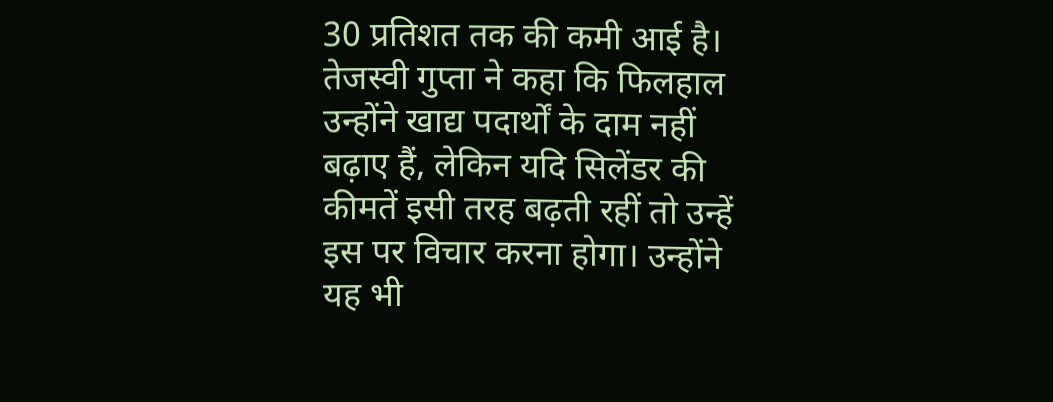30 प्रतिशत तक की कमी आई है। तेजस्वी गुप्ता ने कहा कि फिलहाल उन्होंने खाद्य पदार्थों के दाम नहीं बढ़ाए हैं, लेकिन यदि सिलेंडर की कीमतें इसी तरह बढ़ती रहीं तो उन्हें इस पर विचार करना होगा। उन्होंने यह भी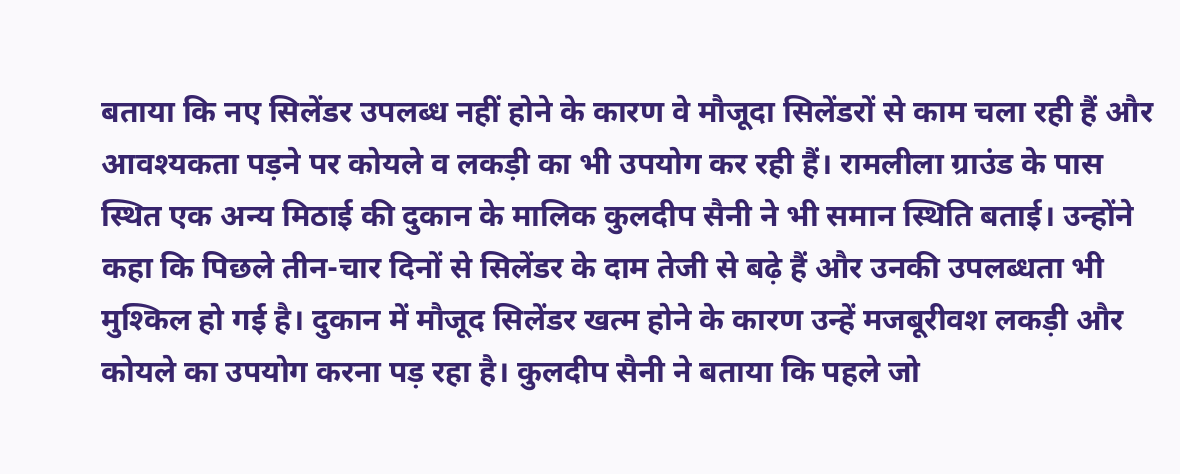बताया कि नए सिलेंडर उपलब्ध नहीं होने के कारण वे मौजूदा सिलेंडरों से काम चला रही हैं और आवश्यकता पड़ने पर कोयले व लकड़ी का भी उपयोग कर रही हैं। रामलीला ग्राउंड के पास स्थित एक अन्य मिठाई की दुकान के मालिक कुलदीप सैनी ने भी समान स्थिति बताई। उन्होंने कहा कि पिछले तीन-चार दिनों से सिलेंडर के दाम तेजी से बढ़े हैं और उनकी उपलब्धता भी मुश्किल हो गई है। दुकान में मौजूद सिलेंडर खत्म होने के कारण उन्हें मजबूरीवश लकड़ी और कोयले का उपयोग करना पड़ रहा है। कुलदीप सैनी ने बताया कि पहले जो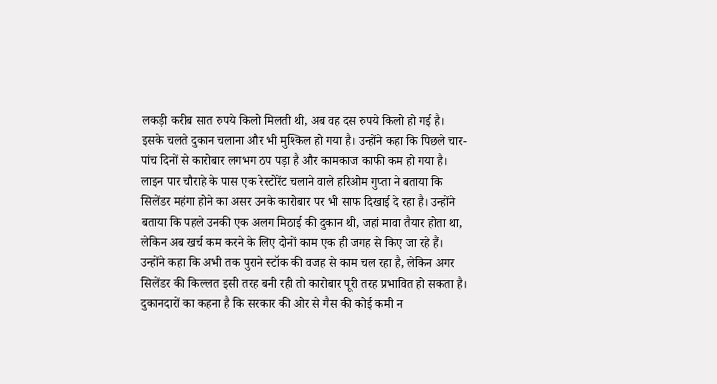लकड़ी करीब सात रुपये किलो मिलती थी, अब वह दस रुपये किलो हो गई है। इसके चलते दुकान चलाना और भी मुश्किल हो गया है। उन्होंने कहा कि पिछले चार-पांच दिनों से कारोबार लगभग ठप पड़ा है और कामकाज काफी कम हो गया है। लाइन पार चौराहे के पास एक रेस्टोरेंट चलाने वाले हरिओम गुप्ता ने बताया कि सिलेंडर महंगा होने का असर उनके कारोबार पर भी साफ दिखाई दे रहा है। उन्होंने बताया कि पहले उनकी एक अलग मिठाई की दुकान थी, जहां मावा तैयार होता था, लेकिन अब खर्च कम करने के लिए दोनों काम एक ही जगह से किए जा रहे हैं। उन्होंने कहा कि अभी तक पुराने स्टॉक की वजह से काम चल रहा है, लेकिन अगर सिलेंडर की किल्लत इसी तरह बनी रही तो कारोबार पूरी तरह प्रभावित हो सकता है। दुकानदारों का कहना है कि सरकार की ओर से गैस की कोई कमी न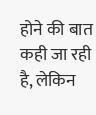होने की बात कही जा रही है, लेकिन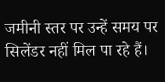जमीनी स्तर पर उन्हें समय पर सिलेंडर नहीं मिल पा रहे हैं।